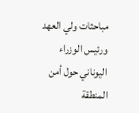مباحثات ولي العهد ورئيس الوزراء اليوناني حول أمن المنطقة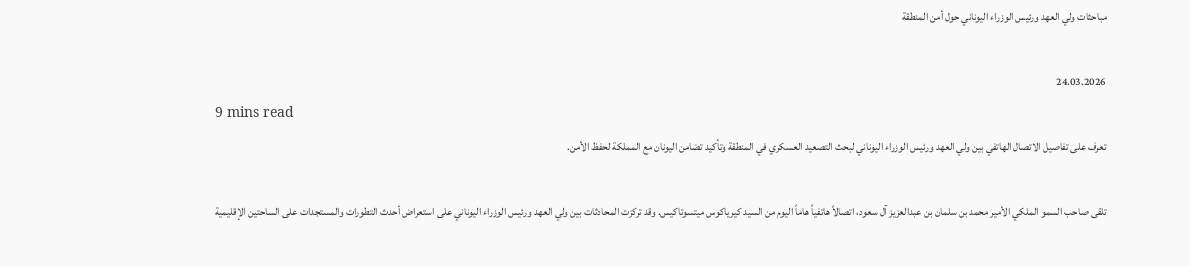مباحثات ولي العهد ورئيس الوزراء اليوناني حول أمن المنطقة

24.03.2026
9 mins read
تعرف على تفاصيل الاتصال الهاتفي بين ولي العهد ورئيس الوزراء اليوناني لبحث التصعيد العسكري في المنطقة وتأكيد تضامن اليونان مع المملكة لحفظ الأمن.

تلقى صاحب السمو الملكي الأمير محمد بن سلمان بن عبدالعزيز آل سعود، اتصالاً هاتفياً هاماً اليوم من السيد كيرياكوس ميتسوتاكيس. وقد تركزت المحادثات بين ولي العهد ورئيس الوزراء اليوناني على استعراض أحدث التطورات والمستجدات على الساحتين الإقليمية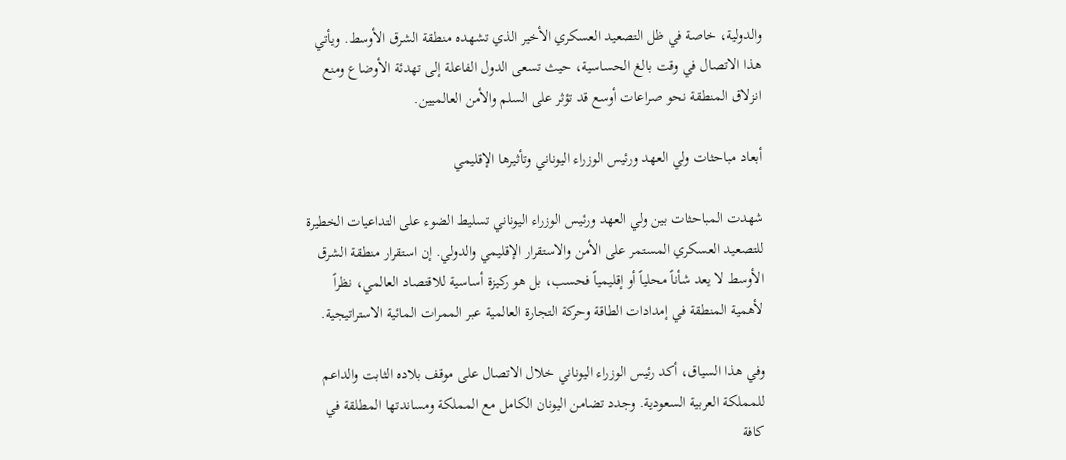والدولية، خاصة في ظل التصعيد العسكري الأخير الذي تشهده منطقة الشرق الأوسط. ويأتي هذا الاتصال في وقت بالغ الحساسية، حيث تسعى الدول الفاعلة إلى تهدئة الأوضاع ومنع انزلاق المنطقة نحو صراعات أوسع قد تؤثر على السلم والأمن العالميين.

أبعاد مباحثات ولي العهد ورئيس الوزراء اليوناني وتأثيرها الإقليمي

شهدت المباحثات بين ولي العهد ورئيس الوزراء اليوناني تسليط الضوء على التداعيات الخطيرة للتصعيد العسكري المستمر على الأمن والاستقرار الإقليمي والدولي. إن استقرار منطقة الشرق الأوسط لا يعد شأناً محلياً أو إقليمياً فحسب، بل هو ركيزة أساسية للاقتصاد العالمي، نظراً لأهمية المنطقة في إمدادات الطاقة وحركة التجارة العالمية عبر الممرات المائية الاستراتيجية.

وفي هذا السياق، أكد رئيس الوزراء اليوناني خلال الاتصال على موقف بلاده الثابت والداعم للمملكة العربية السعودية. وجدد تضامن اليونان الكامل مع المملكة ومساندتها المطلقة في كافة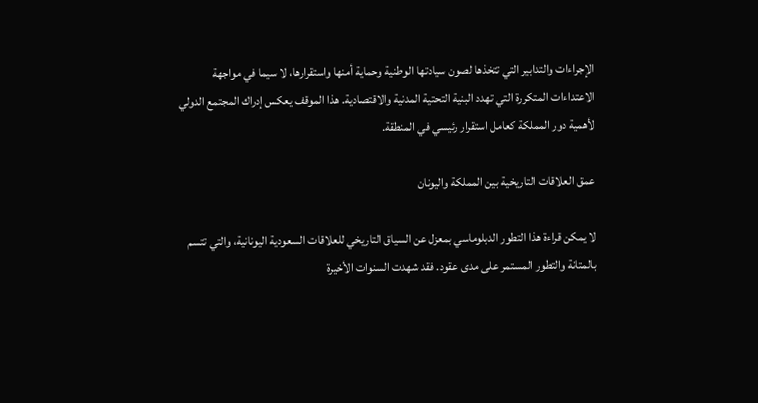الإجراءات والتدابير التي تتخذها لصون سيادتها الوطنية وحماية أمنها واستقرارها، لا سيما في مواجهة الاعتداءات المتكررة التي تهدد البنية التحتية المدنية والاقتصادية. هذا الموقف يعكس إدراك المجتمع الدولي لأهمية دور المملكة كعامل استقرار رئيسي في المنطقة.

عمق العلاقات التاريخية بين المملكة واليونان

لا يمكن قراءة هذا التطور الدبلوماسي بمعزل عن السياق التاريخي للعلاقات السعودية اليونانية، والتي تتسم بالمتانة والتطور المستمر على مدى عقود. فقد شهدت السنوات الأخيرة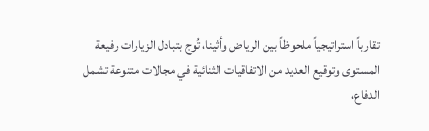تقارباً استراتيجياً ملحوظاً بين الرياض وأثينا، تُوج بتبادل الزيارات رفيعة المستوى وتوقيع العديد من الاتفاقيات الثنائية في مجالات متنوعة تشمل الدفاع،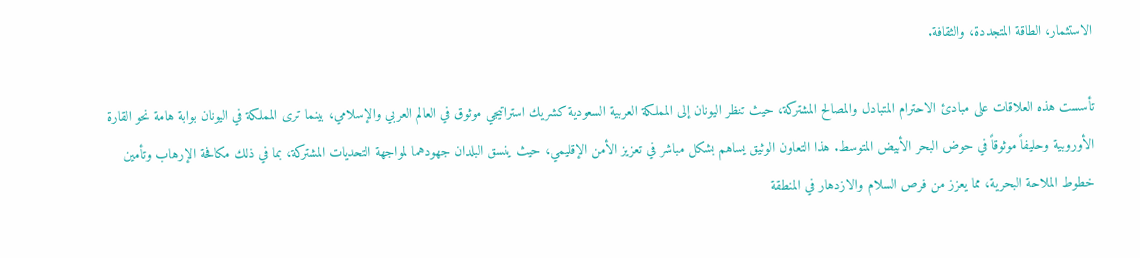الاستثمار، الطاقة المتجددة، والثقافة.

تأسست هذه العلاقات على مبادئ الاحترام المتبادل والمصالح المشتركة، حيث تنظر اليونان إلى المملكة العربية السعودية كشريك استراتيجي موثوق في العالم العربي والإسلامي، بينما ترى المملكة في اليونان بوابة هامة نحو القارة الأوروبية وحليفاً موثوقاً في حوض البحر الأبيض المتوسط. هذا التعاون الوثيق يساهم بشكل مباشر في تعزيز الأمن الإقليمي، حيث ينسق البلدان جهودهما لمواجهة التحديات المشتركة، بما في ذلك مكافحة الإرهاب وتأمين خطوط الملاحة البحرية، مما يعزز من فرص السلام والازدهار في المنطقة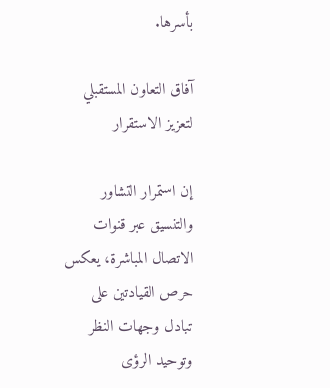بأسرها.

آفاق التعاون المستقبلي لتعزيز الاستقرار

إن استمرار التشاور والتنسيق عبر قنوات الاتصال المباشرة، يعكس حرص القيادتين على تبادل وجهات النظر وتوحيد الرؤى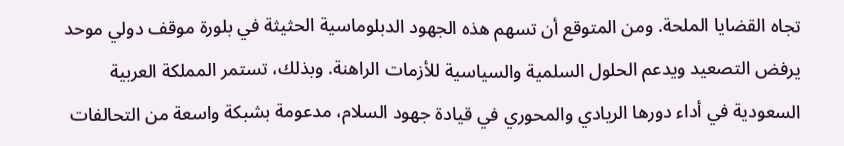تجاه القضايا الملحة. ومن المتوقع أن تسهم هذه الجهود الدبلوماسية الحثيثة في بلورة موقف دولي موحد يرفض التصعيد ويدعم الحلول السلمية والسياسية للأزمات الراهنة. وبذلك، تستمر المملكة العربية السعودية في أداء دورها الريادي والمحوري في قيادة جهود السلام، مدعومة بشبكة واسعة من التحالفات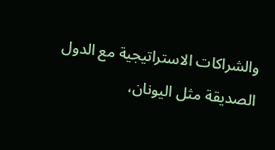والشراكات الاستراتيجية مع الدول الصديقة مثل اليونان،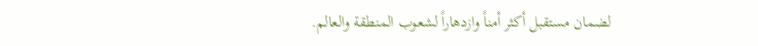لضمان مستقبل أكثر أمناً وازدهاراً لشعوب المنطقة والعالم.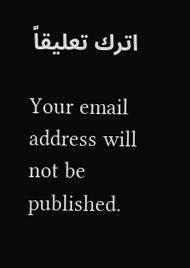اترك تعليقاً

Your email address will not be published.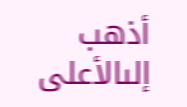أذهب إلىالأعلى